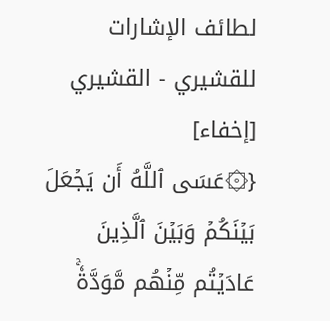لطائف الإشارات للقشيري - القشيري [إخفاء]
{۞عَسَى ٱللَّهُ أَن يَجۡعَلَ بَيۡنَكُمۡ وَبَيۡنَ ٱلَّذِينَ عَادَيۡتُم مِّنۡهُم مَّوَدَّةٗۚ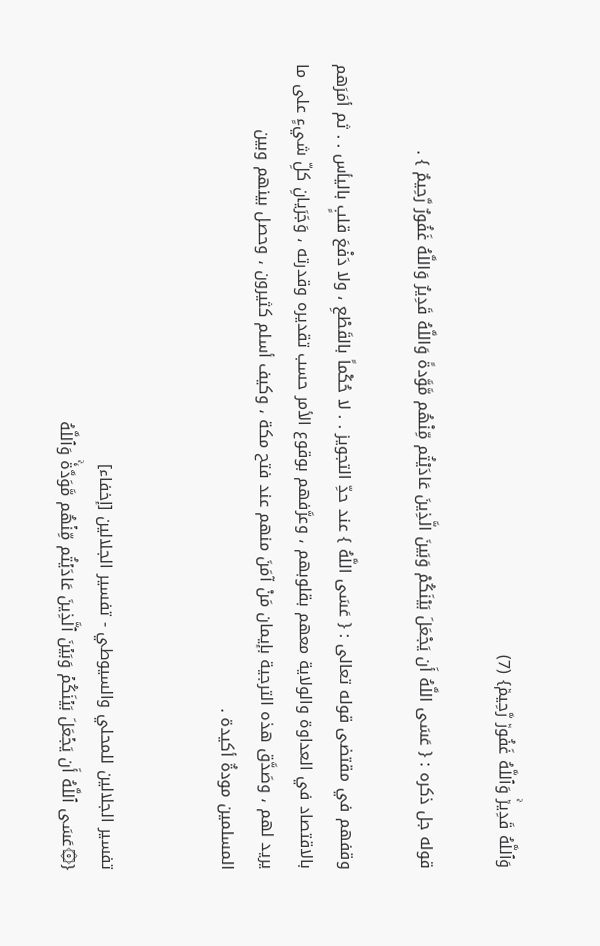وَٱللَّهُ قَدِيرٞۚ وَٱللَّهُ غَفُورٞ رَّحِيمٞ} (7)

قوله جل ذكره : { عَسَى اللَّهُ أَن يَجْعَلَ بَيْنَكُمْ وَبَينَ الَّذِينَ عَادَيْتُم مِّنْهُم مَّوَّدةً وَاللَّهُ قَدِيرٌ وَاللَّهُ غَفُورٌ رَّحِيمٌ } .

وقفهم في مقتضى قوله تعالى : { عَسَى اللَّهُ } عند حدِّ التجويز . . لا حُكْماً بالقَطْعِ ، ولا دَفْعَ قلبٍ باليأس . . ثم أمَرَهم بالاقتصاد في العداوة والولاية معهم بقلوبهم ، وعرَّفهم بوقوع الأمر حسب تقديره وقدرته ، وَجَرَيانِ كلِّ شيءٍ على ما يريد لهم ، وصَدَّق هذه الترجية بإيمان مَنْ آمَنَ منهم عند فتح مكة ، وكيف أسلم كثيرون ، وحصل بينهم وبين المسلمين مودةٌ أكيدة .


تفسير الجلالين للمحلي والسيوطي - تفسير الجلالين [إخفاء]
{۞عَسَى ٱللَّهُ أَن يَجۡعَلَ بَيۡنَكُمۡ وَبَيۡنَ ٱلَّذِينَ عَادَيۡتُم مِّنۡهُم مَّوَدَّةٗۚ وَٱللَّهُ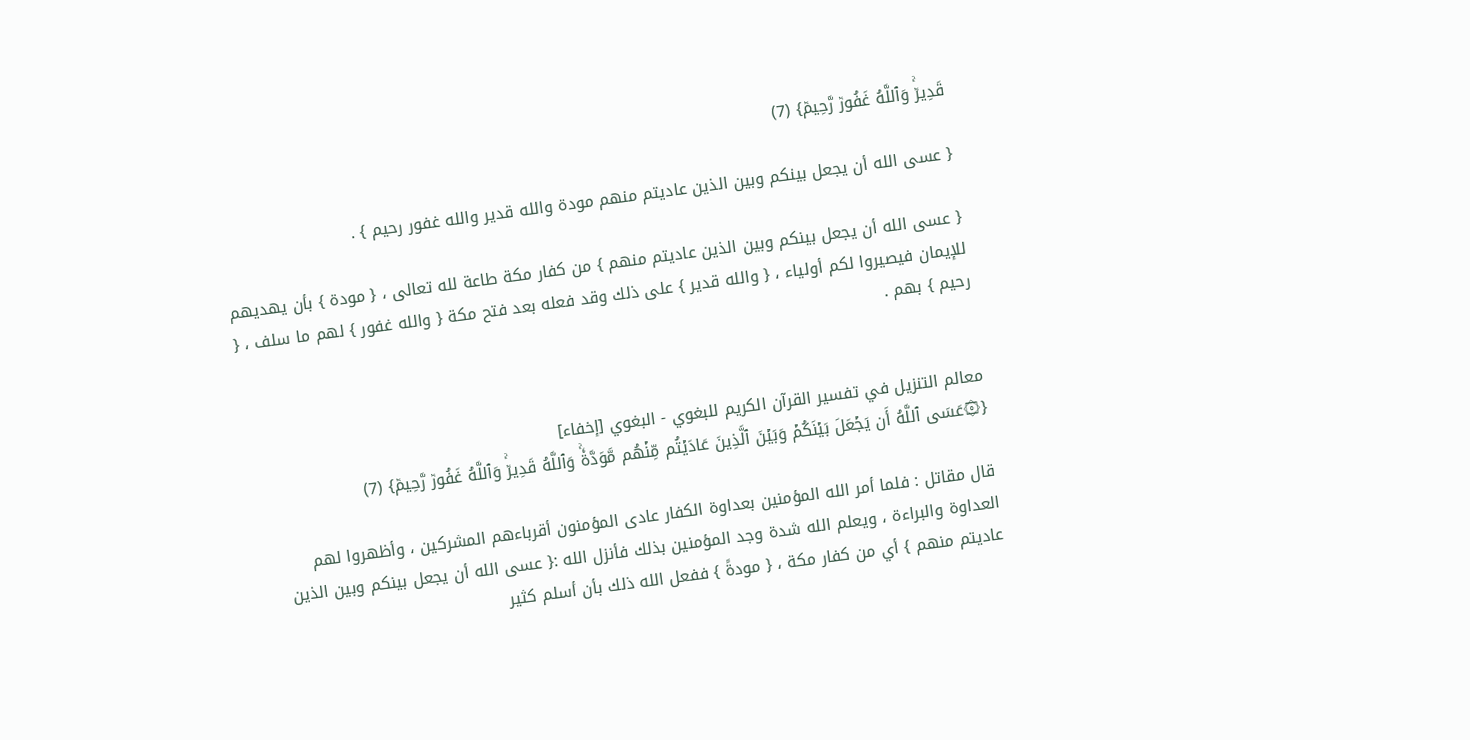قَدِيرٞۚ وَٱللَّهُ غَفُورٞ رَّحِيمٞ} (7)

{ عسى الله أن يجعل بينكم وبين الذين عاديتم منهم مودة والله قدير والله غفور رحيم } .

{ عسى الله أن يجعل بينكم وبين الذين عاديتم منهم } من كفار مكة طاعة لله تعالى ، { مودة } بأن يهديهم للإيمان فيصيروا لكم أولياء ، { والله قدير } على ذلك وقد فعله بعد فتح مكة { والله غفور } لهم ما سلف ، { رحيم } بهم .


معالم التنزيل في تفسير القرآن الكريم للبغوي - البغوي [إخفاء]
{۞عَسَى ٱللَّهُ أَن يَجۡعَلَ بَيۡنَكُمۡ وَبَيۡنَ ٱلَّذِينَ عَادَيۡتُم مِّنۡهُم مَّوَدَّةٗۚ وَٱللَّهُ قَدِيرٞۚ وَٱللَّهُ غَفُورٞ رَّحِيمٞ} (7)

قال مقاتل : فلما أمر الله المؤمنين بعداوة الكفار عادى المؤمنون أقرباءهم المشركين ، وأظهروا لهم العداوة والبراءة ، ويعلم الله شدة وجد المؤمنين بذلك فأنزل الله :{ عسى الله أن يجعل بينكم وبين الذين عاديتم منهم } أي من كفار مكة ، { مودةً } ففعل الله ذلك بأن أسلم كثير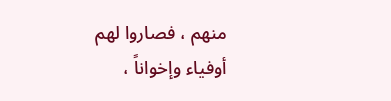منهم ، فصاروا لهم أوفياء وإخواناً ،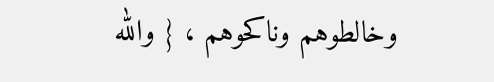وخالطوهم وناكحوهم ، { والله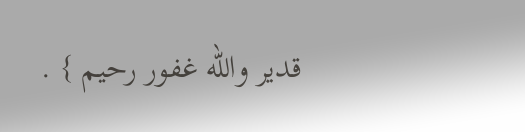قدير والله غفور رحيم } .